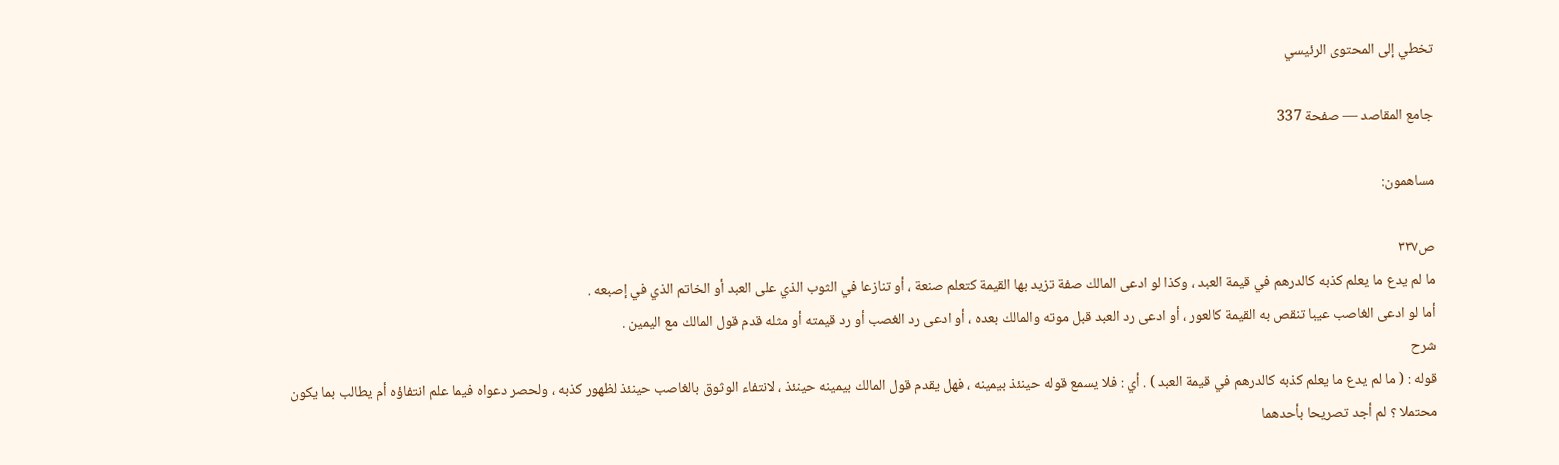تخطي إلى المحتوى الرئيسي

جامع المقاصد — صفحة 337

مساهمون:

ص٣٣٧
ما لم يدع ما يعلم كذبه كالدرهم في قيمة العبد ، وكذا لو ادعى المالك صفة تزيد بها القيمة كتعلم صنعة ، أو تنازعا في الثوب الذي على العبد أو الخاتم الذي في إصبعه .
أما لو ادعى الغاصب عيبا تنقص به القيمة كالعور ، أو ادعى رد العبد قبل موته والمالك بعده ، أو ادعى رد الغصب أو رد قيمته أو مثله قدم قول المالك مع اليمين .
شرح
قوله : ( ما لم يدع ما يعلم كذبه كالدرهم في قيمة العبد ) . أي : فلا يسمع قوله حينئذ بيمينه ، فهل يقدم قول المالك بيمينه حينئذ ، لانتفاء الوثوق بالغاصب حينئذ لظهور كذبه ، ولحصر دعواه فيما علم انتفاؤه أم يطالب بما يكون محتملا ؟ لم أجد تصريحا بأحدهما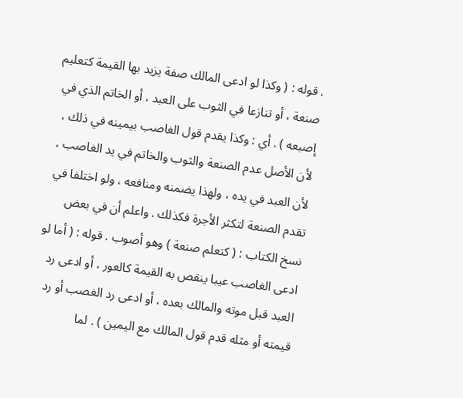. قوله : ( وكذا لو ادعى المالك صفة يزيد بها القيمة كتعليم صنعة ، أو تنازعا في الثوب على العبد ، أو الخاتم الذي في إصبعه ) . أي : وكذا يقدم قول الغاصب بيمينه في ذلك ، لأن الأصل عدم الصنعة والثوب والخاتم في يد الغاصب ، لأن العبد في يده ، ولهذا يضمنه ومنافعه ، ولو اختلفا في تقدم الصنعة لتكثر الأجرة فكذلك . واعلم أن في بعض نسخ الكتاب : ( كتعلم صنعة ) وهو أصوب . قوله : ( أما لو ادعى الغاصب عيبا ينقص به القيمة كالعور ، أو ادعى رد العبد قبل موته والمالك بعده ، أو ادعى رد الغصب أو رد قيمته أو مثله قدم قول المالك مع اليمين ) . لما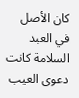كان الأصل في العبد السلامة كانت دعوى العيب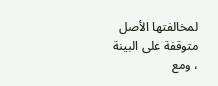لمخالفتها الأصل متوقفة على البينة ، ومع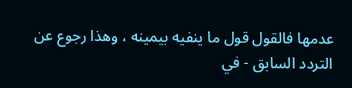عدمها فالقول قول ما ينفيه بيمينه ، وهذا رجوع عن التردد السابق - في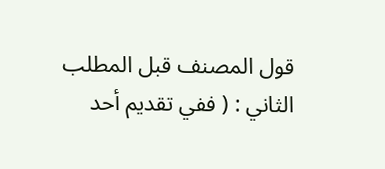قول المصنف قبل المطلب الثاني : ( ففي تقديم أحد